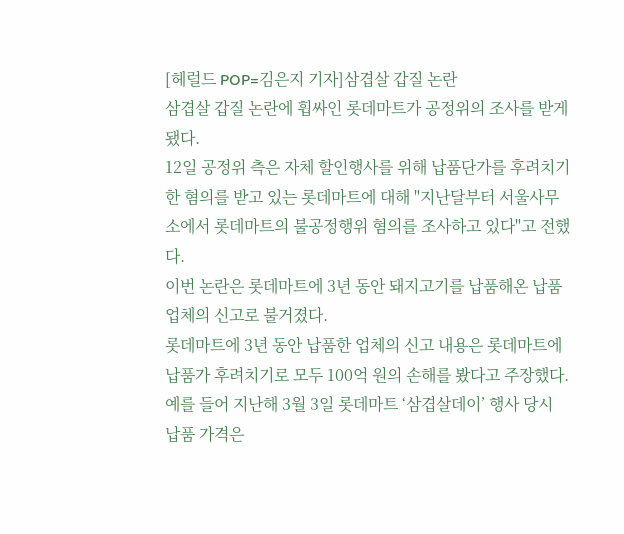[헤럴드 POP=김은지 기자]삼겹살 갑질 논란
삼겹살 갑질 논란에 휩싸인 롯데마트가 공정위의 조사를 받게됐다.
12일 공정위 측은 자체 할인행사를 위해 납품단가를 후려치기한 혐의를 받고 있는 롯데마트에 대해 "지난달부터 서울사무소에서 롯데마트의 불공정행위 혐의를 조사하고 있다"고 전했다.
이번 논란은 롯데마트에 3년 동안 돼지고기를 납품해온 납품업체의 신고로 불거졌다.
롯데마트에 3년 동안 납품한 업체의 신고 내용은 롯데마트에 납품가 후려치기로 모두 100억 원의 손해를 봤다고 주장했다.
예를 들어 지난해 3월 3일 롯데마트 ‘삼겹살데이’ 행사 당시 납품 가격은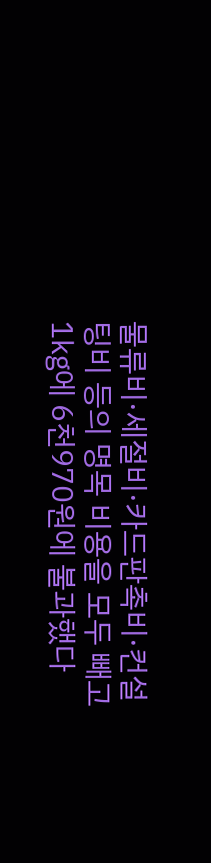물류비·세절비·카드판촉비·컨설팅비 등의 명목 비용을 모두 빼고 1㎏에 6천970원에 불과했다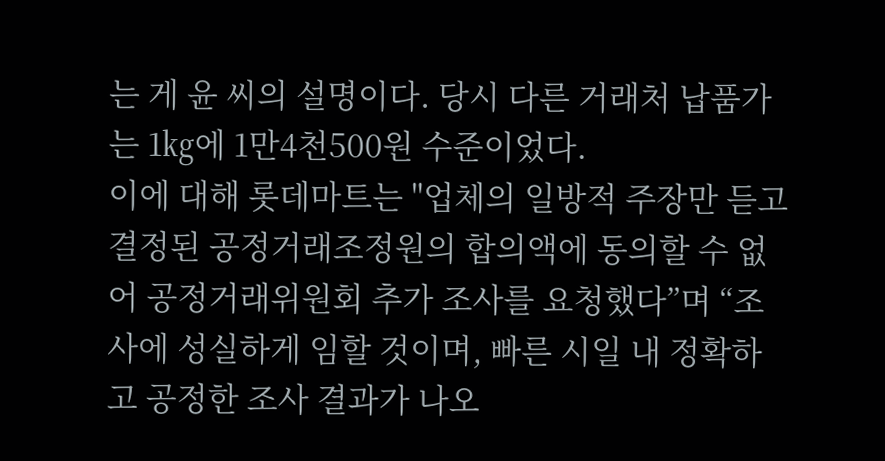는 게 윤 씨의 설명이다. 당시 다른 거래처 납품가는 1㎏에 1만4천500원 수준이었다.
이에 대해 롯데마트는 "업체의 일방적 주장만 듣고 결정된 공정거래조정원의 합의액에 동의할 수 없어 공정거래위원회 추가 조사를 요청했다”며 “조사에 성실하게 임할 것이며, 빠른 시일 내 정확하고 공정한 조사 결과가 나오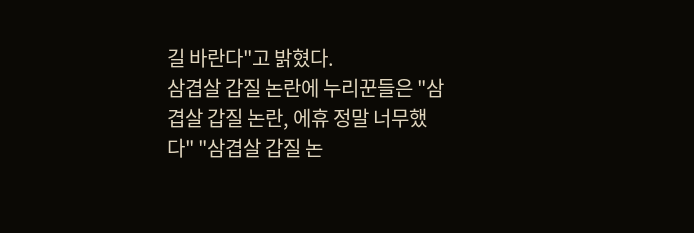길 바란다"고 밝혔다.
삼겹살 갑질 논란에 누리꾼들은 "삼겹살 갑질 논란, 에휴 정말 너무했다" "삼겹살 갑질 논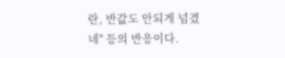란, 반값도 안되게 넘겼네" 등의 반응이다.